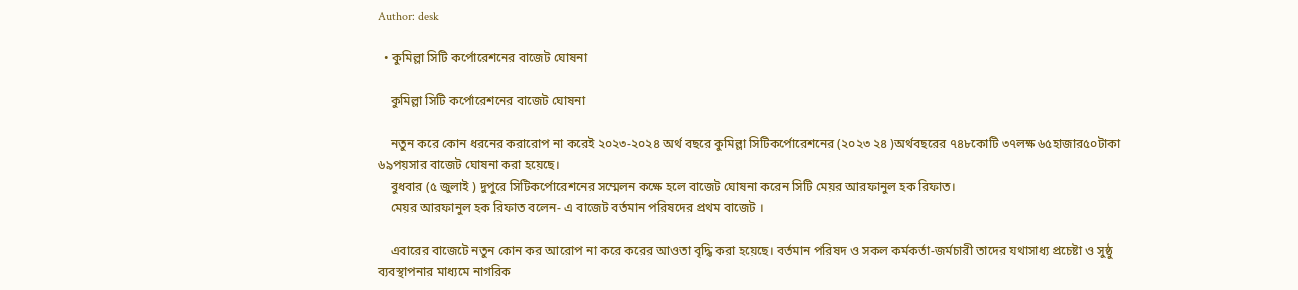Author: desk

  • কুমিল্লা সি‌টি ক‌র্পো‌রেশ‌নে‌র বা‌জেট ঘোষনা

    কুমিল্লা সি‌টি ক‌র্পো‌রেশ‌নে‌র বা‌জেট ঘোষনা

    নতুন করে কোন ধরনের করারোপ না করেই ২০২৩-২০২৪ অর্থ বছরে কুমিল্লা সি‌টিক‌র্পো‌রেশ‌নে‌র (২০২৩ ২৪ )অর্থবছ‌রের ৭৪৮‌কো‌টি ৩৭লক্ষ ৬৫হাজার৫০টাকা ৬৯পয়সার বা‌জেট ঘোষনা করা হয়েছে।
    বুধবার (৫ জুলাই ) দুপুরে সিটিকর্পোরেশনের সম্মেলন কক্ষে হলে বাজেট ঘোষনা করেন সিটি মেয়র আরফানুল হক রিফাত।
    মেয়র আরফানুল হক রিফাত বলেন- এ বাজেট বর্তমান পরিষদের প্রথম বাজেট ।

    এবারের বাজেটে নতুন কোন কর আরোপ না করে করের আওতা বৃদ্ধি করা হয়েছে। বর্তমান পরিষদ ও সকল কর্মকর্তা-জর্মচারী তাদের যথাসাধ্য প্রচেষ্টা ও সুষ্ঠু ব্যবস্থাপনার মাধ্যমে নাগরিক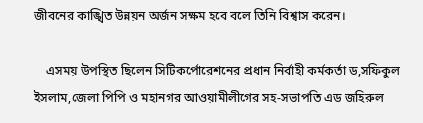জীবনের কাঙ্খিত উন্নয়ন অর্জন সক্ষম হবে বলে তিনি বিশ্বাস করেন।

    এসময় উপ‌স্থিত ছি‌লেন সি‌টিক‌র্পোরেশ‌নের প্রধান নির্বাহী কর্মকর্তা ড,স‌ফিকুল ইসলাম,জেলা পি‌পি ও মহানগর আওয়ামীলী‌গের সহ-সভাপ‌তি এড জ‌হিরুল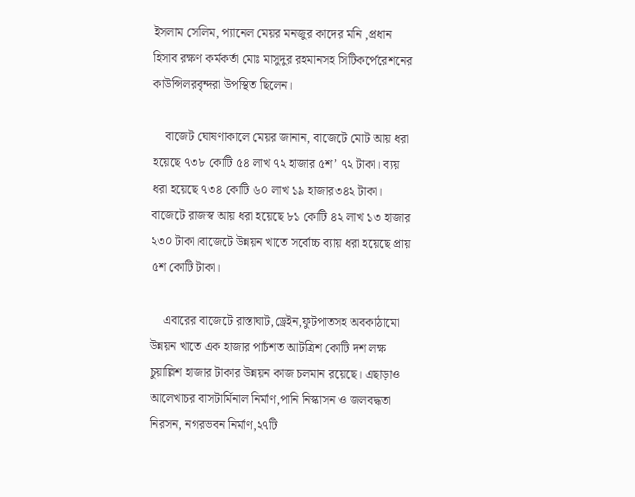ইসলাম সে‌লিম, প‌্যা‌নেল মেয়র মনজুর কা‌দের ম‌নি ,প্রধান হিসাব রক্ষণ কর্মকর্তা মোঃ মাসুদুর রহমানসহ সি‌টিক‌র্পে‌রেশ‌নের কাউ‌ন্সিলরবৃন্দরা উপস্থিত ছিলেন।

    বাজেট ঘোষণাকালে মেয়র জানান, বাজেটে মোট আয় ধরা হয়েছে ৭৩৮ কোটি ৫৪ লাখ ৭২ হাজার ৫শ’ ৭২ টাকা। ব্যয় ধরা হয়েছে ৭৩৪ কোটি ৬০ লাখ ১৯ হাজার৩৪২ টাকা। বাজেটে রাজস্ব আয় ধরা হয়েছে ৮১ কোটি ৪২ লাখ ১৩ হাজার ২৩০ টাকা।বা‌জে‌টে উন্নয়ন খাতে স‌র্বোচ্চ ব‌্যায় ধরা হ‌য়ে‌ছে প্রায় ৫শ কো‌টি টাকা।

    এবারের বাজেটে রাস্তাঘাট,ড্রেইন,ফুটপাতসহ অবকাঠামো উন্নয়ন খাতে এক হাজার পাচঁশত আটত্রিশ কোটি দশ লক্ষ চুয়াল্লিশ হাজার টাকার উন্নয়ন কাজ চলমান রয়েছে। এছাড়াও আলেখাচর বাসটার্মিনাল নির্মাণ,পানি নিস্কাসন ও জলবদ্ধতা নিরসন, নগরভবন নির্মাণ,২৭টি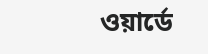ওয়ার্ডে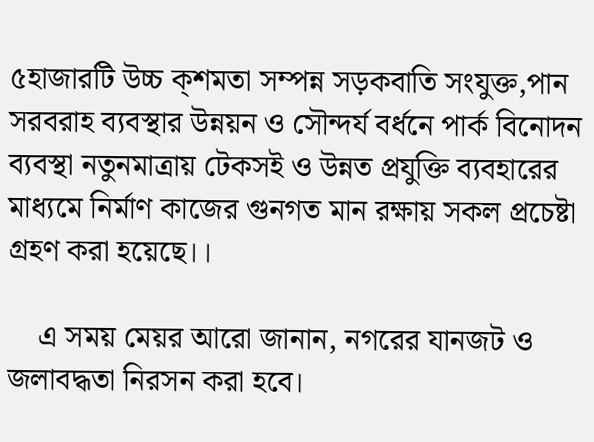৫হাজারটি উচ্চ ক্শমতা সম্পন্ন সড়কবাতি সংযুক্ত,পান সরবরাহ ব্যবস্থার উন্নয়ন ও সৌন্দর্য বর্ধনে পার্ক বিনোদন ব্যবস্থা নতুনমাত্রায় টেকসই ও উন্নত প্রযুক্তি ব্যবহারের মাধ্যমে নির্মাণ কাজের গুনগত মান রক্ষায় সকল প্রচেষ্টা গ্রহণ করা হয়েছে।।

    এ সময় মেয়র আরো জানান, নগরের যানজট ও জলাবদ্ধতা নিরসন করা হবে।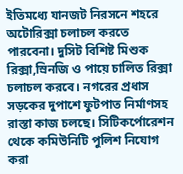ইতিমধ্যে যানজট নিরসনে শহরে অটোরিক্সা চলাচল করতে পারবেনা। দুসিট বিশিষ্ট মিশুক রিক্সা,স্রিনজি ও পায়ে চালিত রিক্সা চলাচল করবে। নগরের প্রধাস সড়কের দুপাশে ফুটপাত নির্মাণসহ রাস্তা কাজ চলছে। সিটিকর্পোরেশন থেকে কমিউনিটি পুলিশ নিযোগ করা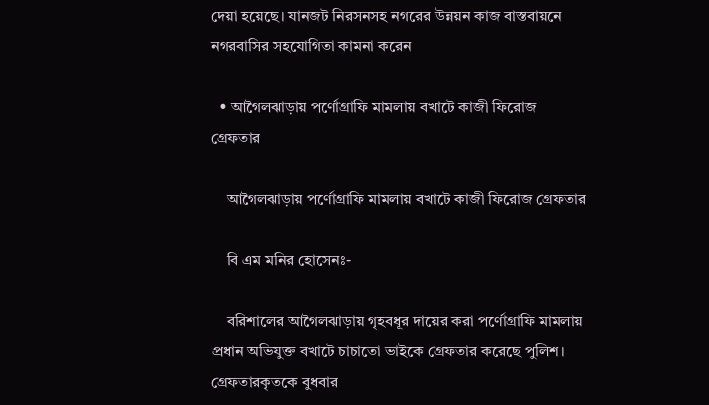দেয়া হয়েছে। যানজট নিরসনসহ নগরের উন্নয়ন কাজ বাস্তবায়নে নগরবাসির সহযোগিতা কামনা করেন

  • আগৈলঝাড়ায় পর্ণোগ্রাফি মামলায় বখাটে কাজী ফিরোজ গ্রেফতার

    আগৈলঝাড়ায় পর্ণোগ্রাফি মামলায় বখাটে কাজী ফিরোজ গ্রেফতার

    বি এম মনির হোসেনঃ-

    বরিশালের আগৈলঝাড়ায় গৃহবধূর দায়ের করা পর্ণোগ্রাফি মামলায় প্রধান অভিযুক্ত বখাটে চাচাতো ভাইকে গ্রেফতার করেছে পুলিশ। গ্রেফতারকৃতকে বুধবার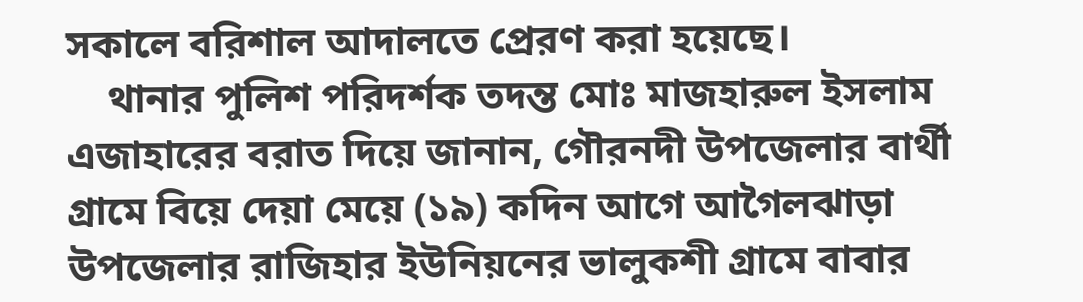সকালে বরিশাল আদালতে প্রেরণ করা হয়েছে।
    থানার পুলিশ পরিদর্শক তদন্ত মোঃ মাজহারুল ইসলাম এজাহারের বরাত দিয়ে জানান, গৌরনদী উপজেলার বার্থী গ্রামে বিয়ে দেয়া মেয়ে (১৯) কদিন আগে আগৈলঝাড়া উপজেলার রাজিহার ইউনিয়নের ভালুকশী গ্রামে বাবার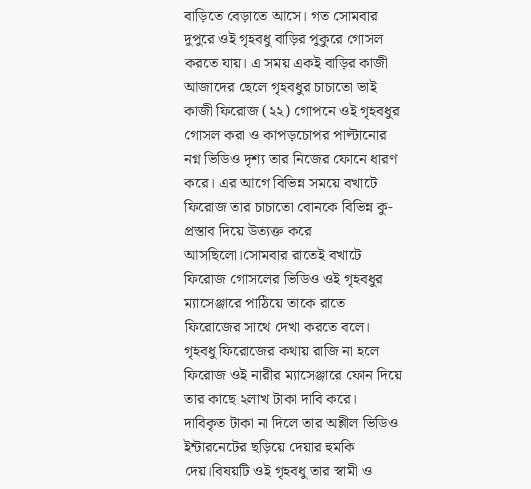বাড়িতে বেড়াতে আসে। গত সোমবার দুপুরে ওই গৃহবধু বাড়ির পুকুরে গোসল করতে যায়। এ সময় একই বাড়ির কাজী আজাদের ছেলে গৃহবধুর চাচাতো ভাই কাজী ফিরোজ (২২) গোপনে ওই গৃহবধুর গোসল করা ও কাপড়চোপর পাল্টানোর নগ্ন ভিডিও দৃশ্য তার নিজের ফোনে ধারণ করে। এর আগে বিভিন্ন সময়ে বখাটে ফিরোজ তার চাচাতো বোনকে বিভিন্ন কু-প্রস্তাব দিয়ে উত্যক্ত করে আসছিলো।সোমবার রাতেই বখাটে ফিরোজ গোসলের ভিডিও ওই গৃহবধুর ম্যাসেঞ্জারে পাঠিয়ে তাকে রাতে ফিরোজের সাথে দেখা করতে বলে। গৃহবধু ফিরোজের কথায় রাজি না হলে ফিরোজ ওই নারীর ম্যাসেঞ্জারে ফোন দিয়ে তার কাছে ২লাখ টাকা দাবি করে। দাবিকৃত টাকা না দিলে তার অশ্লীল ভিডিও ইন্টারনেটের ছড়িয়ে দেয়ার হুমকি দেয়।বিষয়টি ওই গৃহবধু তার স্বামী ও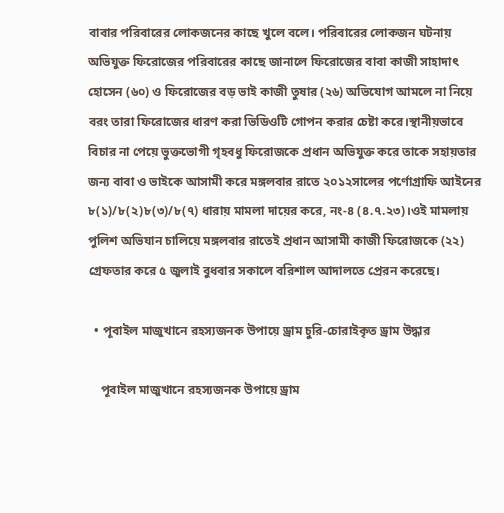বাবার পরিবারের লোকজনের কাছে খুলে বলে। পরিবারের লোকজন ঘটনায় অভিযুক্ত ফিরোজের পরিবারের কাছে জানালে ফিরোজের বাবা কাজী সাহাদাৎ হোসেন (৬০) ও ফিরোজের বড় ভাই কাজী তুষার (২৬) অভিযোগ আমলে না নিয়ে বরং তারা ফিরোজের ধারণ করা ভিডিওটি গোপন করার চেষ্টা করে।স্থানীয়ভাবে বিচার না পেয়ে ভুক্তভোগী গৃহবধু ফিরোজকে প্রধান অভিযুক্ত করে তাকে সহায়তার জন্য বাবা ও ভাইকে আসামী করে মঙ্গলবার রাতে ২০১২সালের পর্ণোগ্রাফি আইনের ৮(১)/৮(২)৮(৩)/৮(৭) ধারায় মামলা দায়ের করে, নং-৪ (৪.৭.২৩)।ওই মামলায় পুলিশ অভিযান চালিয়ে মঙ্গলবার রাতেই প্রধান আসামী কাজী ফিরোজকে (২২) গ্রেফতার করে ৫ জুলাই বুধবার সকালে বরিশাল আদালতে প্রেরন করেছে।

  • পূবাইল মাজুখানে রহস্যজনক উপায়ে ড্রাম চুরি-চোরাইকৃত ড্রাম উদ্ধার

    পূবাইল মাজুখানে রহস্যজনক উপায়ে ড্রাম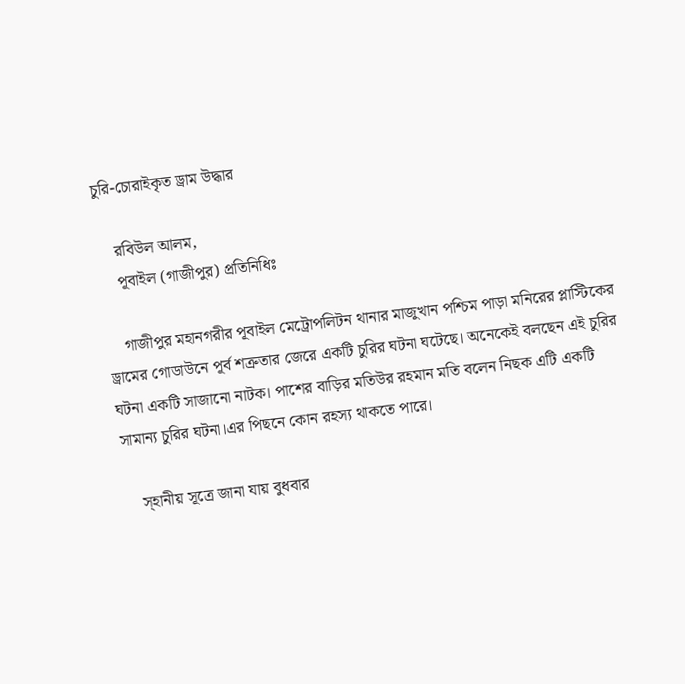চুরি-চোরাইকৃত ড্রাম উদ্ধার

    রবিউল আলম,
    পূবাইল (গাজীপুর) প্রতিনিধিঃ

    গাজীপুর মহানগরীর পূবাইল মেট্রোপলিটন থানার মাজুখান পশ্চিম পাড়া মনিরের প্লাস্টিকের ড্রামের গোডাউনে পূর্ব শত্রুতার জেরে একটি চুরির ঘটনা ঘটেছে। অনেকেই বলছেন এই চুরির ঘটনা একটি সাজানো নাটক। পাশের বাড়ির মতিউর রহমান মতি বলেন নিছক এটি একটি সামান্য চুরির ঘটনা।এর পিছনে কোন রহস্য থাকতে পারে।

    স্হানীয় সূত্রে জানা যায় বুধবার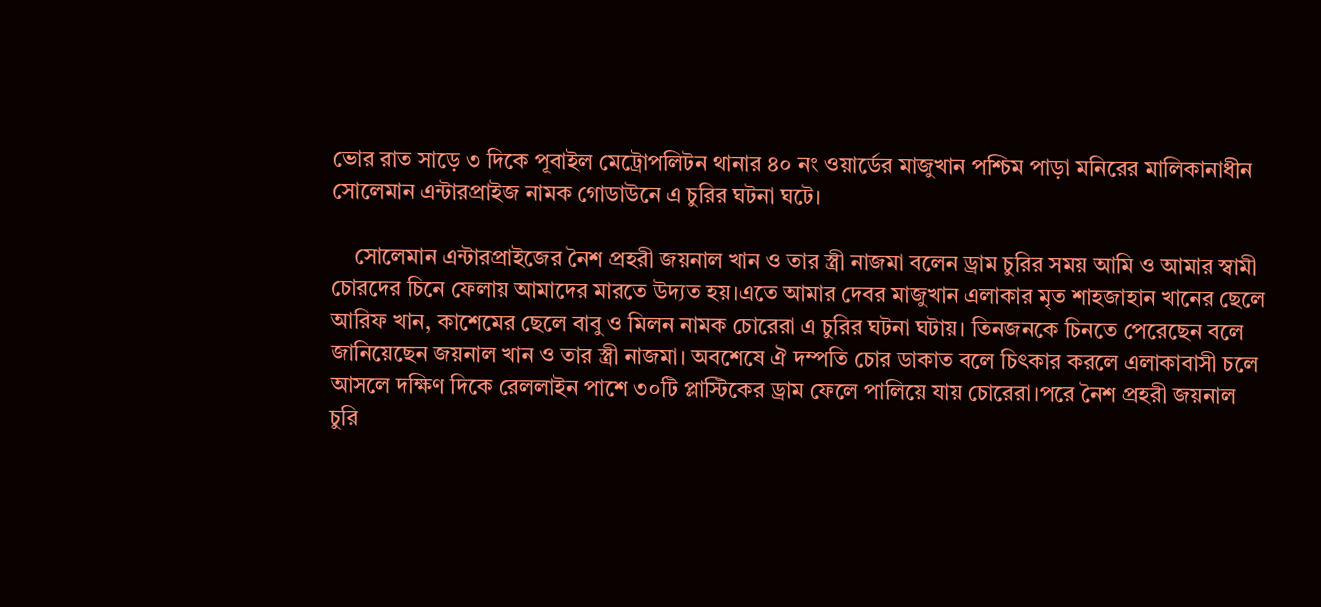ভোর রাত সাড়ে ৩ দিকে পূবাইল মেট্রোপলিটন থানার ৪০ নং ওয়ার্ডের মাজুখান পশ্চিম পাড়া মনিরের মালিকানাধীন সোলেমান এন্টারপ্রাইজ নামক গোডাউনে এ চুরির ঘটনা ঘটে।

    সোলেমান এন্টারপ্রাইজের নৈশ প্রহরী জয়নাল খান ও তার স্ত্রী নাজমা বলেন ড্রাম চুরির সময় আমি ও আমার স্বামী চোরদের চিনে ফেলায় আমাদের মারতে উদ্যত হয়।এতে আমার দেবর মাজুখান এলাকার মৃত শাহজাহান খানের ছেলে আরিফ খান, কাশেমের ছেলে বাবু ও মিলন নামক চোরেরা এ চুরির ঘটনা ঘটায়। তিনজনকে চিনতে পেরেছেন বলে জানিয়েছেন জয়নাল খান ও তার স্ত্রী নাজমা। অবশেষে ঐ দম্পতি চোর ডাকাত বলে চিৎকার করলে এলাকাবাসী চলে আসলে দক্ষিণ দিকে রেললাইন পাশে ৩০টি প্লাস্টিকের ড্রাম ফেলে পালিয়ে যায় চোরেরা।পরে নৈশ প্রহরী জয়নাল চুরি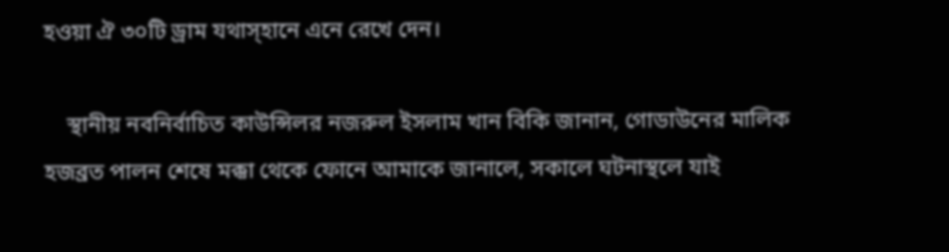হওয়া ঐ ৩০টি ড্রাম যথাস্হানে এনে রেখে দেন।

    স্থানীয় নবনির্বাচিত কাউন্সিলর নজরুল ইসলাম খান বিকি জানান, গোডাউনের মালিক হজব্রত পালন শেষে মক্কা থেকে ফোনে আমাকে জানালে, সকালে ঘটনাস্থলে যাই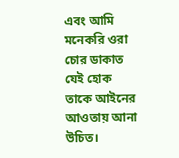এবং আমি মনেকরি ওরা চোর ডাকাত যেই হোক তাকে আইনের আওতায় আনা উচিত।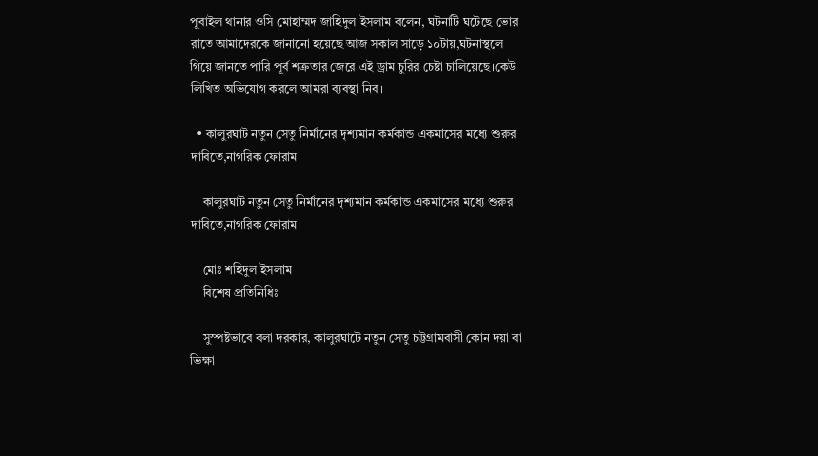পূবাইল থানার ওসি মোহাম্মদ জাহিদুল ইসলাম বলেন, ঘটনাটি ঘটেছে ভোর রাতে আমাদেরকে জানানো হয়েছে আজ সকাল সাড়ে ১০টায়,ঘটনাস্থলে গিয়ে জানতে পারি পূর্ব শত্রুতার জেরে এই ড্রাম চুরির চেষ্টা চালিয়েছে।কেউ লিখিত অভিযোগ করলে আমরা ব্যবস্থা নিব।

  • কালুরঘাট নতুন সেতু নির্মানের দৃশ্যমান কর্মকান্ড একমাসের মধ্যে শুরুর দাবিতে,নাগরিক ফোরাম

    কালুরঘাট নতুন সেতু নির্মানের দৃশ্যমান কর্মকান্ড একমাসের মধ্যে শুরুর দাবিতে,নাগরিক ফোরাম

    মোঃ শহিদুল ইসলাম
    বিশেষ প্রতিনিধিঃ

    সুস্পষ্টভাবে বলা দরকার, কালুরঘাটে নতুন সেতু চট্টগ্রামবাসী কোন দয়া বা ভিক্ষা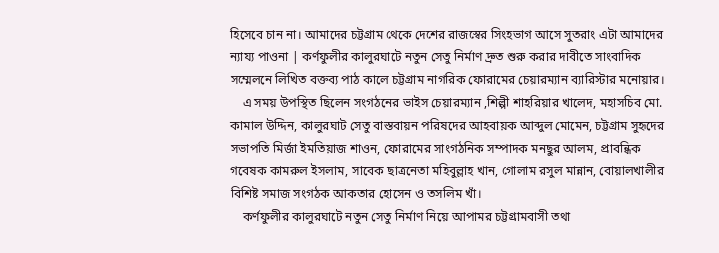হিসেবে চান না। আমাদের চট্টগ্রাম থেকে দেশের রাজস্বের সিংহভাগ আসে সুতরাং এটা আমাদের ন্যায্য পাওনা | কর্ণফুলীর কালুরঘাটে নতুন সেতু নির্মাণ দ্রুত শুরু করার দাবীতে সাংবাদিক সম্মেলনে লিখিত বক্তব্য পাঠ কালে চট্টগ্রাম নাগরিক ফোরামের চেয়ারম্যান ব্যারিস্টার মনোয়ার।
    এ সময় উপস্থিত ছিলেন সংগঠনের ভাইস চেয়ারম্যান ,শিল্পী শাহরিয়ার খালেদ, মহাসচিব মো. কামাল উদ্দিন, কালুরঘাট সেতু বাস্তবায়ন পরিষদের আহবায়ক আব্দুল মোমেন, চট্টগ্রাম সুহৃদের সভাপতি মির্জা ইমতিয়াজ শাওন, ফোরামের সাংগঠনিক সম্পাদক মনছুর আলম, প্রাবন্ধিক গবেষক কামরুল ইসলাম, সাবেক ছাত্রনেতা মহিবুল্লাহ খান, গোলাম রসুল মান্নান, বোয়ালখালীর বিশিষ্ট সমাজ সংগঠক আকতার হোসেন ও তসলিম খাঁ।
    কর্ণফুলীর কালুরঘাটে নতুন সেতু নির্মাণ নিয়ে আপামর চট্টগ্রামবাসী তথা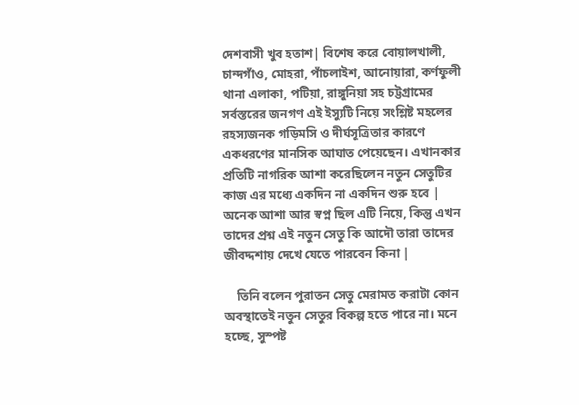দেশবাসী খুব হতাশ| বিশেষ করে বোয়ালখালী, চান্দগাঁও, মোহরা, পাঁচলাইশ, আনোয়ারা, কর্ণফুলী থানা এলাকা, পটিয়া, রাঙ্গুনিয়া সহ চট্টগ্রামের সর্বস্তরের জনগণ এই ইস্যুটি নিয়ে সংশ্লিষ্ট মহলের রহস্যজনক গড়িমসি ও দীর্ঘসূত্রিতার কারণে একধরণের মানসিক আঘাত পেয়েছেন। এখানকার প্রতিটি নাগরিক আশা করেছিলেন নতুন সেতুটির কাজ এর মধ্যে একদিন না একদিন শুরু হবে | অনেক আশা আর স্বপ্ন ছিল এটি নিয়ে, কিন্তু এখন তাদের প্রশ্ন এই নতুন সেতু কি আদৌ তারা তাদের জীবদ্দশায় দেখে যেতে পারবেন কিনা |

    তিনি বলেন পুরাতন সেতু মেরামত করাটা কোন অবস্থাতেই নতুন সেতুর বিকল্প হতে পারে না। মনে হচ্ছে, সুস্পষ্ট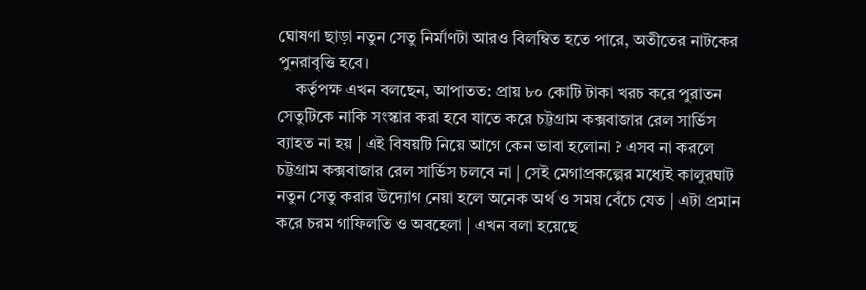ঘোষণা ছাড়া নতুন সেতু নির্মাণটা আরও বিলম্বিত হতে পারে, অতীতের নাটকের পুনরাবৃত্তি হবে।
    কর্তৃপক্ষ এখন বলছেন, আপাতত: প্রায় ৮০ কোটি টাকা খরচ করে পুরাতন সেতুটিকে নাকি সংস্কার করা হবে যাতে করে চট্টগ্রাম কক্সবাজার রেল সার্ভিস ব্যাহত না হয় | এই বিষয়টি নিয়ে আগে কেন ভাবা হলোনা ? এসব না করলে চট্টগ্রাম কক্সবাজার রেল সার্ভিস চলবে না | সেই মেগাপ্রকল্পের মধ্যেই কালুরঘাট নতুন সেতু করার উদ্যোগ নেয়া হলে অনেক অর্থ ও সময় বেঁচে যেত | এটা প্রমান করে চরম গাফিলতি ও অবহেলা | এখন বলা হয়েছে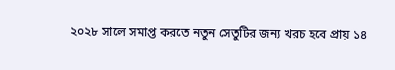২০২৮ সালে সমাপ্ত করতে নতুন সেতুটির জন্য খরচ হবে প্রায় ১৪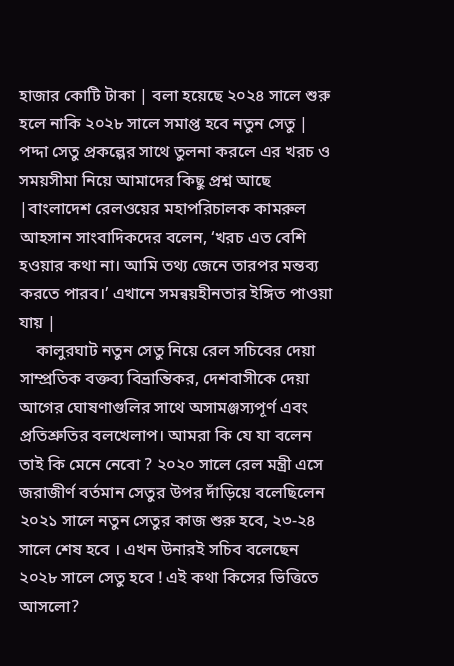হাজার কোটি টাকা | বলা হয়েছে ২০২৪ সালে শুরু হলে নাকি ২০২৮ সালে সমাপ্ত হবে নতুন সেতু | পদ্দা সেতু প্রকল্পের সাথে তুলনা করলে এর খরচ ও সময়সীমা নিয়ে আমাদের কিছু প্রশ্ন আছে |বাংলাদেশ রেলওয়ের মহাপরিচালক কামরুল আহসান সাংবাদিকদের বলেন, ‘খরচ এত বেশি হওয়ার কথা না। আমি তথ্য জেনে তারপর মন্তব্য করতে পারব।’ এখানে সমন্বয়হীনতার ইঙ্গিত পাওয়া যায় |
    কালুরঘাট নতুন সেতু নিয়ে রেল সচিবের দেয়া সাম্প্রতিক বক্তব্য বিভ্রান্তিকর, দেশবাসীকে দেয়া আগের ঘোষণাগুলির সাথে অসামঞ্জস্যপূর্ণ এবং প্রতিশ্রুতির বলখেলাপ। আমরা কি যে যা বলেন তাই কি মেনে নেবো ? ২০২০ সালে রেল মন্ত্রী এসে জরাজীর্ণ বর্তমান সেতুর উপর দাঁড়িয়ে বলেছিলেন ২০২১ সালে নতুন সেতুর কাজ শুরু হবে, ২৩-২৪ সালে শেষ হবে । এখন উনারই সচিব বলেছেন ২০২৮ সালে সেতু হবে ! এই কথা কিসের ভিত্তিতে আসলো?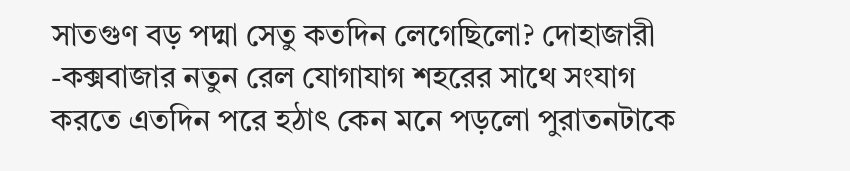সাতগুণ বড় পদ্মা সেতু কতদিন লেগেছিলো? দোহাজারী -কক্সবাজার নতুন রেল যোগাযাগ শহরের সাথে সংযাগ করতে এতদিন পরে হঠাৎ কেন মনে পড়লো পুরাতনটাকে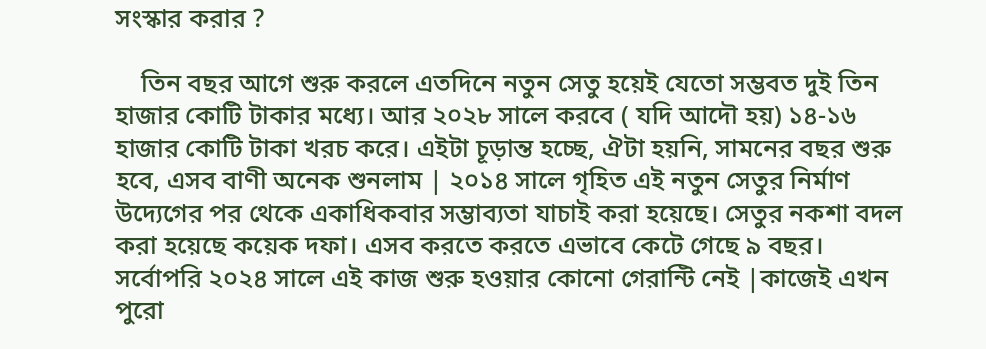সংস্কার করার ?

    তিন বছর আগে শুরু করলে এতদিনে নতুন সেতু হয়েই যেতো সম্ভবত দুই তিন হাজার কোটি টাকার মধ্যে। আর ২০২৮ সালে করবে ( যদি আদৌ হয়) ১৪-১৬ হাজার কোটি টাকা খরচ করে। এইটা চূড়ান্ত হচ্ছে, ঐটা হয়নি, সামনের বছর শুরু হবে, এসব বাণী অনেক শুনলাম | ২০১৪ সালে গৃহিত এই নতুন সেতুর নির্মাণ উদ্যেগের পর থেকে একাধিকবার সম্ভাব্যতা যাচাই করা হয়েছে। সেতুর নকশা বদল করা হয়েছে কয়েক দফা। এসব করতে করতে এভাবে কেটে গেছে ৯ বছর। সর্বোপরি ২০২৪ সালে এই কাজ শুরু হওয়ার কোনো গেরান্টি নেই |কাজেই এখন পুরো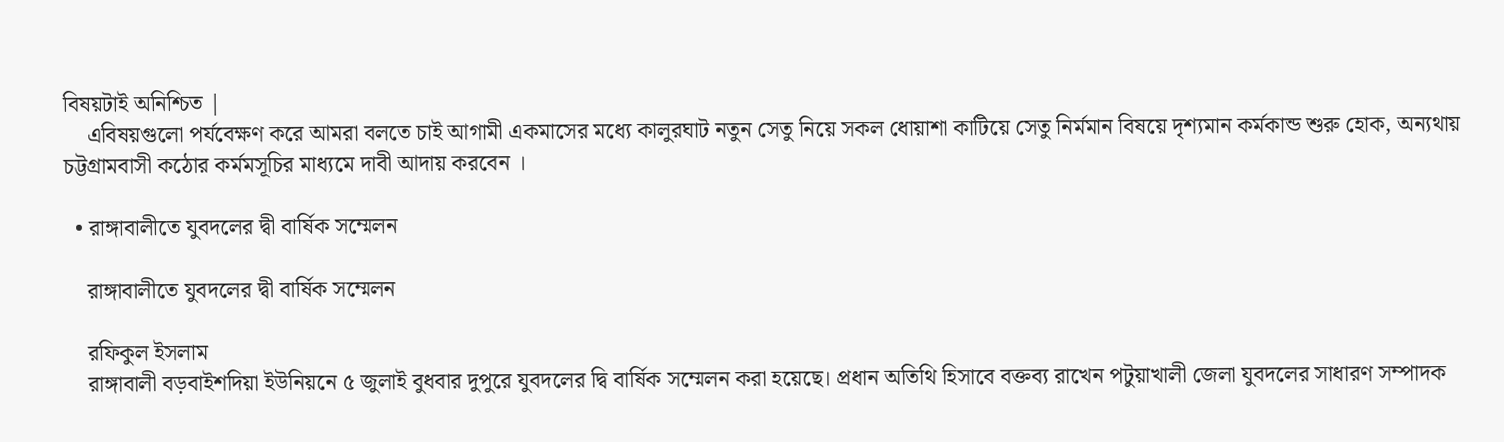বিষয়টাই অনিশ্চিত |
    এবিষয়গুলো পর্যবেক্ষণ করে আমরা বলতে চাই আগামী একমাসের মধ্যে কালুরঘাট নতুন সেতু নিয়ে সকল ধোয়াশা কাটিয়ে সেতু নির্মমান বিষয়ে দৃশ্যমান কর্মকান্ড শুরু হোক, অন্যথায় চট্টগ্রামবাসী কঠোর কর্মমসূচির মাধ্যমে দাবী আদায় করবেন ।

  • রাঙ্গাবালীতে যুবদলের দ্বী বার্ষিক সম্মেলন

    রাঙ্গাবালীতে যুবদলের দ্বী বার্ষিক সম্মেলন

    রফিকুল ইসলাম
    রাঙ্গাবালী বড়বাইশদিয়া ইউনিয়নে ৫ জুলাই বুধবার দুপুরে যুবদলের দ্বি বার্ষিক সম্মেলন করা হয়েছে। প্রধান অতিথি হিসাবে বক্তব্য রাখেন পটুয়াখালী জেলা যুবদলের সাধারণ সম্পাদক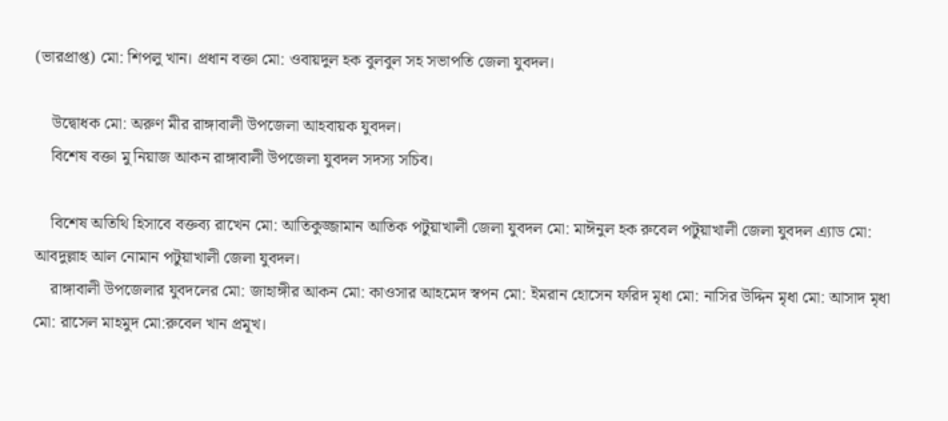(ভারপ্রাপ্ত) মো: শিপলু খান। প্রধান বক্তা মো: ওবায়দুল হক বুলবুল সহ সভাপতি জেলা যুবদল।

    উদ্বোধক মো: অরুণ মীর রাঙ্গাবালী উপজেলা আহবায়ক যুবদল।
    বিশেষ বক্তা মু নিয়াজ আকন রাঙ্গাবালী উপজেলা যুবদল সদস্য সচিব।

    বিশেষ অতিথি হিসাবে বক্তব্য রাখেন মো: আতিকুজ্জামান আতিক পটুয়াখালী জেলা যুবদল মো: মাঈনুল হক রুবেল পটুয়াখালী জেলা যুবদল এ‍্যাড মো: আবদুল্লাহ আল নোমান পটুয়াখালী জেলা যুবদল।
    রাঙ্গাবালী উপজেলার যুবদলের মো: জাহাঙ্গীর আকন মো: কাওসার আহমেদ স্বপন মো: ইমরান হোসেন ফরিদ মৃধা মো: নাসির উদ্দিন মৃধা মো: আসাদ মৃধা মো: রাসেল মাহমুদ মো:রুবেল খান প্রমূখ।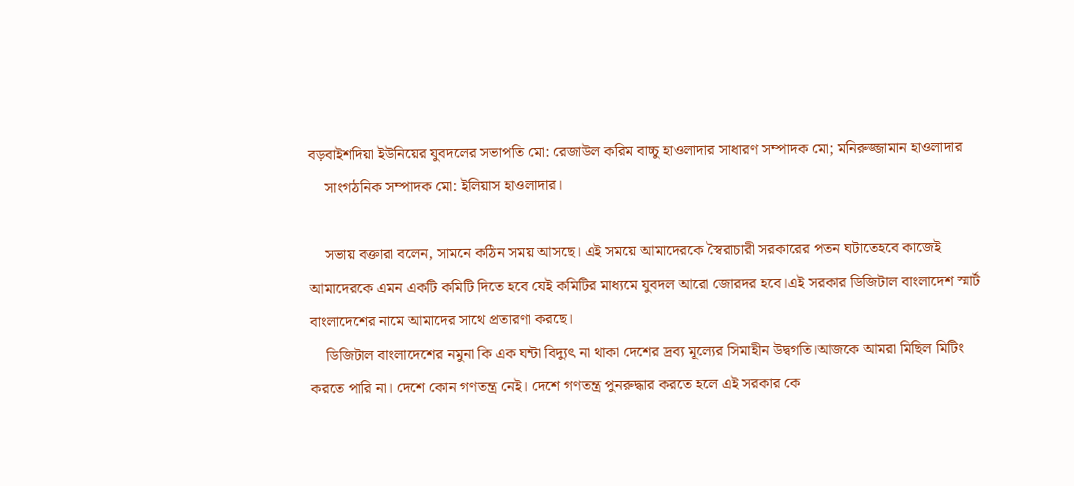বড়বাইশদিয়া ইউনিয়ের যুবদলের সভাপতি মো: রেজাউল করিম বাচ্চু হাওলাদার সাধারণ সম্পাদক মো; মনিরুজ্জামান হাওলাদার
    সাংগঠনিক সম্পাদক মো: ইলিয়াস হাওলাদার।

    সভায় বক্তারা বলেন, সামনে কঠিন সময় আসছে। এই সময়ে আমাদেরকে স্বৈরাচারী সরকারের পতন ঘটাতেহবে কাজেই আমাদেরকে এমন একটি কমিটি দিতে হবে যেই কমিটির মাধ্যমে যুবদল আরো জোরদর হবে।এই সরকার ডিজিটাল বাংলাদেশ স্মার্ট বাংলাদেশের নামে আমাদের সাথে প্রতারণা করছে।
    ডিজিটাল বাংলাদেশের নমুনা কি এক ঘন্টা বিদ‍্যুৎ না থাকা দেশের দ্রব‍্য মূল‍্যের সিমাহীন উদ্বগতি।আজকে আমরা মিছিল মিটিং করতে পারি না। দেশে কোন গণতন্ত্র নেই। দেশে গণতন্ত্র পুনরুদ্ধার করতে হলে এই সরকার কে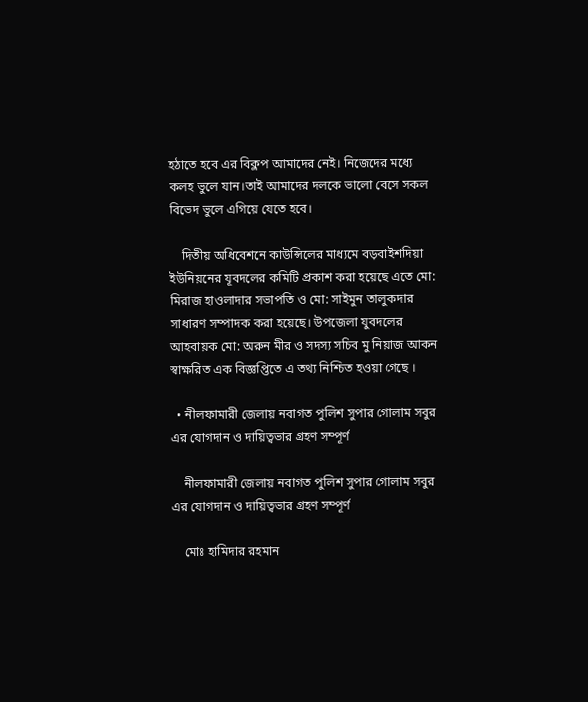হঠাতে হবে এর বিক্লপ আমাদের নেই। নিজেদের মধ্যে কলহ ভুলে যান।তাই আমাদের দলকে ভালো বেসে সকল বিভেদ ভুলে এগিয়ে যেতে হবে।

    দিতীয় অধিবেশনে কাউন্সিলের মাধ্যমে বড়বাইশদিয়া ইউনিয়নের যূবদলের কমিটি প্রকাশ করা হয়েছে এতে মো: মিরাজ হাওলাদার সভাপতি ও মো: সাইমুন তালুকদার সাধারণ সম্পাদক করা হয়েছে। উপজেলা যুবদলের আহবায়ক মো: অরুন মীর ও সদস্য সচিব মু নিয়াজ আকন স্বাক্ষরিত এক বিজ্ঞপ্তিতে এ তথ‍্য নিশ্চিত হওয়া গেছে ।

  • নীলফামারী জেলায় নবাগত পুলিশ সুপার গোলাম সবুর এর যোগদান ও দায়িত্বভার গ্রহণ সম্পূর্ণ

    নীলফামারী জেলায় নবাগত পুলিশ সুপার গোলাম সবুর এর যোগদান ও দায়িত্বভার গ্রহণ সম্পূর্ণ

    মোঃ হামিদার রহমান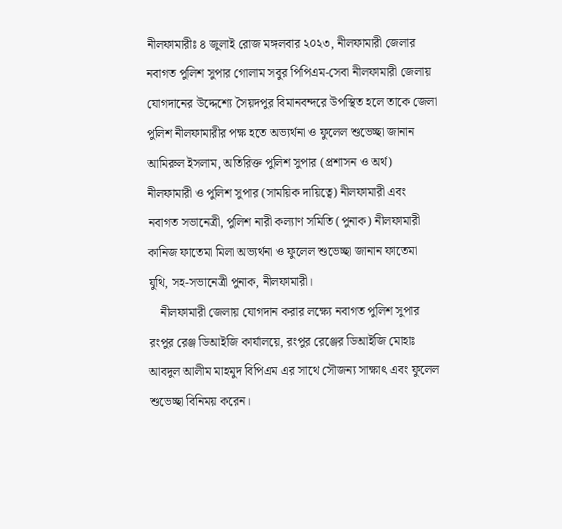নীলফামারীঃ ৪ জুলাই রোজ মঙ্গলবার ২০২৩, নীলফামারী জেলার নবাগত পুলিশ সুপার গোলাম সবুর পিপিএম-সেবা নীলফামারী জেলায় যোগদানের উদ্দেশ্যে সৈয়দপুর বিমানবন্দরে উপস্থিত হলে তাকে জেলা পুলিশ নীলফামারীর পক্ষ হতে অভ্যর্থনা ও ফুলেল শুভেচ্ছা জানান আমিরুল ইসলাম, অতিরিক্ত পুলিশ সুপার (প্রশাসন ও অর্থ) নীলফামারী ও পুলিশ সুপার (সাময়িক দায়িত্বে) নীলফামারী এবং নবাগত সভানেত্রী, পুলিশ নারী কল্যাণ সমিতি (পুনাক) নীলফামারী কানিজ ফাতেমা মিলা অভ্যর্থনা ও ফুলেল শুভেচ্ছা জানান ফাতেমা যুথি, সহ-সভানেত্রী পুনাক, নীলফামারী।
    নীলফামারী জেলায় যোগদান করার লক্ষ্যে নবাগত পুলিশ সুপার রংপুর রেঞ্জ ডিআইজি কার্যালয়ে, রংপুর রেঞ্জের ডিআইজি মোহাঃ আবদুল আলীম মাহমুদ বিপিএম এর সাথে সৌজন্য সাক্ষাৎ এবং ফুলেল শুভেচ্ছা বিনিময় করেন।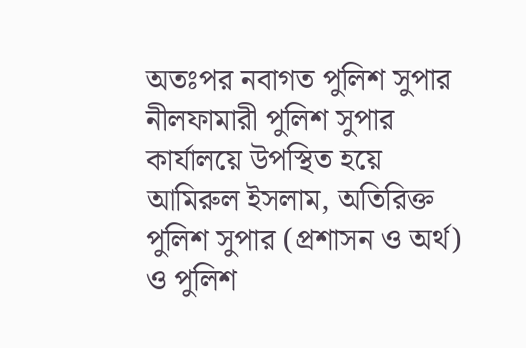অতঃপর নবাগত পুলিশ সুপার নীলফামারী পুলিশ সুপার কার্যালয়ে উপস্থিত হয়ে আমিরুল ইসলাম, অতিরিক্ত পুলিশ সুপার (প্রশাসন ও অর্থ) ও পুলিশ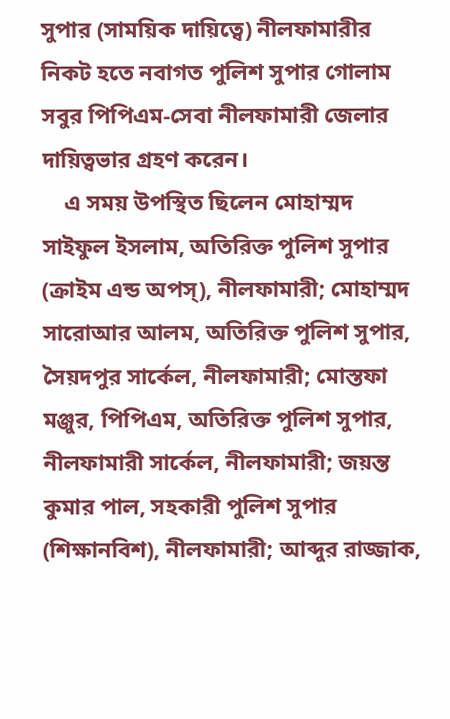সুপার (সাময়িক দায়িত্বে) নীলফামারীর নিকট হতে নবাগত পুলিশ সুপার গোলাম সবুর পিপিএম-সেবা নীলফামারী জেলার দায়িত্বভার গ্রহণ করেন।
    এ সময় উপস্থিত ছিলেন মোহাম্মদ সাইফুল ইসলাম, অতিরিক্ত পুলিশ সুপার (ক্রাইম এন্ড অপস্), নীলফামারী; মোহাম্মদ সারোআর আলম, অতিরিক্ত পুলিশ সুপার, সৈয়দপুর সার্কেল, নীলফামারী; মোস্তফা মঞ্জুর, পিপিএম, অতিরিক্ত পুলিশ সুপার, নীলফামারী সার্কেল, নীলফামারী; জয়ন্ত কুমার পাল, সহকারী পুলিশ সুপার (শিক্ষানবিশ), নীলফামারী; আব্দুর রাজ্জাক,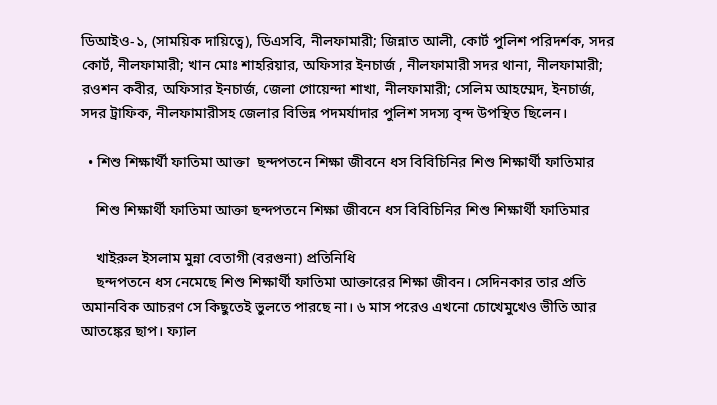ডিআইও-১, (সাময়িক দায়িত্বে), ডিএসবি, নীলফামারী; জিন্নাত আলী, কোর্ট পুলিশ পরিদর্শক, সদর কোর্ট, নীলফামারী; খান মোঃ শাহরিয়ার, অফিসার ইনচার্জ , নীলফামারী সদর থানা, নীলফামারী; রওশন কবীর, অফিসার ইনচার্জ, জেলা গোয়েন্দা শাখা, নীলফামারী; সেলিম আহম্মেদ, ইনচার্জ, সদর ট্রাফিক, নীলফামারীসহ জেলার বিভিন্ন পদমর্যাদার পুলিশ সদস্য বৃন্দ উপস্থিত ছিলেন।

  • শিশু শিক্ষার্থী ফাতিমা আক্তা  ছন্দপতনে শিক্ষা জীবনে ধস বিবিচিনির শিশু শিক্ষার্থী ফাতিমার

    শিশু শিক্ষার্থী ফাতিমা আক্তা ছন্দপতনে শিক্ষা জীবনে ধস বিবিচিনির শিশু শিক্ষার্থী ফাতিমার

    খাইরুল ইসলাম মুন্না বেতাগী (বরগুনা) প্রতিনিধি
    ছন্দপতনে ধস নেমেছে শিশু শিক্ষার্থী ফাতিমা আক্তারের শিক্ষা জীবন। সেদিনকার তার প্রতি অমানবিক আচরণ সে কিছুতেই ভুলতে পারছে না। ৬ মাস পরেও এখনো চোখেমুখেও ভীতি আর আতঙ্কের ছাপ। ফ্যাল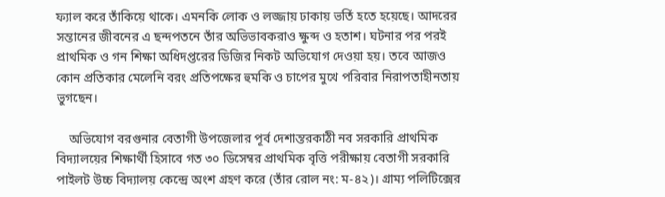ফ্যাল করে তাঁকিয়ে থাকে। এমনকি লোক ও লজ্জায় ঢাকায় ভর্তি হতে হয়েছে। আদরের সন্তানের জীবনের এ ছন্দপতনে তাঁর অভিভাবকরাও ক্ষুব্দ ও হতাশ। ঘটনার পর পরই প্রাথমিক ও গন শিক্ষা অধিদপ্তরের ডিজির নিকট অভিযোগ দেওয়া হয়। তবে আজও কোন প্রতিকার মেলেনি বরং প্রতিপক্ষের হুমকি ও চাপের মুখে পরিবার নিরাপতাহীনতায় ভুগছেন।

    অভিযোগ বরগুনার বেতাগী উপজেলার পূর্ব দেশান্তরকাঠী নব সরকারি প্রাথমিক বিদ্যালয়ের শিক্ষার্থী হিসাবে গত ৩০ ডিসেম্বর প্রাথমিক বৃত্তি পরীক্ষায় বেতাগী সরকারি পাইলট উচ্চ বিদ্যালয় কেন্দ্রে অংশ গ্রহণ করে (তাঁর রোল নং: ম-৪২)। গ্রাম্য পলিটিক্সের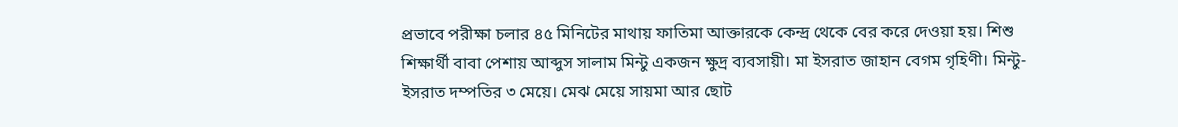প্রভাবে পরীক্ষা চলার ৪৫ মিনিটের মাথায় ফাতিমা আক্তারকে কেন্দ্র থেকে বের করে দেওয়া হয়। শিশু শিক্ষার্থী বাবা পেশায় আব্দুস সালাম মিন্টু একজন ক্ষুদ্র ব্যবসায়ী। মা ইসরাত জাহান বেগম গৃহিণী। মিন্টু-ইসরাত দম্পতির ৩ মেয়ে। মেঝ মেয়ে সায়মা আর ছোট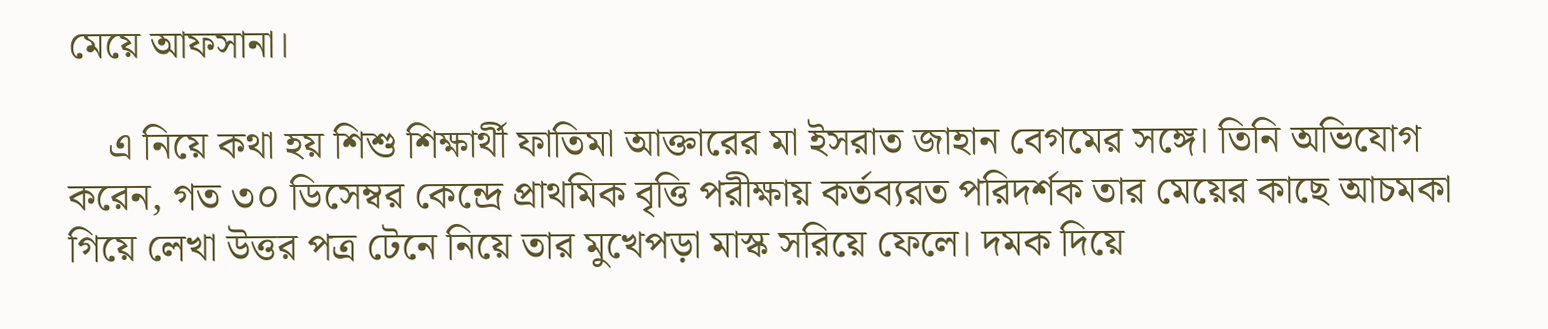মেয়ে আফসানা।

    এ নিয়ে কথা হয় শিশু শিক্ষার্থী ফাতিমা আক্তারের মা ইসরাত জাহান বেগমের সঙ্গে। তিনি অভিযোগ করেন, গত ৩০ ডিসেম্বর কেন্দ্রে প্রাথমিক বৃত্তি পরীক্ষায় কর্তব্যরত পরিদর্শক তার মেয়ের কাছে আচমকা গিয়ে লেখা উত্তর পত্র টেনে নিয়ে তার মুখেপড়া মাস্ক সরিয়ে ফেলে। দমক দিয়ে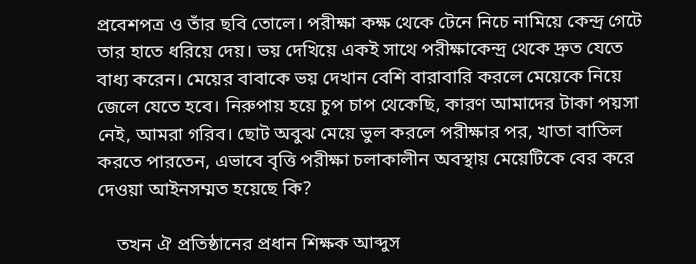প্রবেশপত্র ও তাঁর ছবি তোলে। পরীক্ষা কক্ষ থেকে টেনে নিচে নামিয়ে কেন্দ্র গেটে তার হাতে ধরিয়ে দেয়। ভয় দেখিয়ে একই সাথে পরীক্ষাকেন্দ্র থেকে দ্রুত যেতে বাধ্য করেন। মেয়ের বাবাকে ভয় দেখান বেশি বারাবারি করলে মেয়েকে নিয়ে জেলে যেতে হবে। নিরুপায় হয়ে চুপ চাপ থেকেছি, কারণ আমাদের টাকা পয়সা নেই, আমরা গরিব। ছোট অবুঝ মেয়ে ভুল করলে পরীক্ষার পর, খাতা বাতিল করতে পারতেন, এভাবে বৃত্তি পরীক্ষা চলাকালীন অবস্থায় মেয়েটিকে বের করে দেওয়া আইনসম্মত হয়েছে কি?

    তখন ঐ প্রতিষ্ঠানের প্রধান শিক্ষক আব্দুস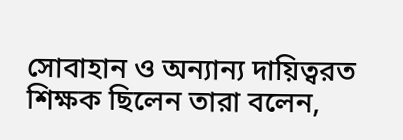সোবাহান ও অন্যান্য দায়িত্বরত শিক্ষক ছিলেন তারা বলেন,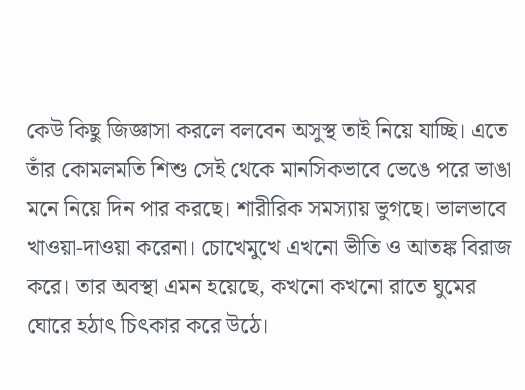কেউ কিছু জিজ্ঞাসা করলে বলবেন অসুস্থ তাই নিয়ে যাচ্ছি। এতে তাঁর কোমলমতি শিশু সেই থেকে মানসিকভাবে ভেঙে পরে ভাঙা মনে নিয়ে দিন পার করছে। শারীরিক সমস্যায় ভুগছে। ভালভাবে খাওয়া-দাওয়া করেনা। চোখেমুখে এখনো ভীতি ও আতঙ্ক বিরাজ করে। তার অবস্থা এমন হয়েছে, কখনো কখনো রাতে ঘুমের ঘোরে হঠাৎ চিৎকার করে উঠে।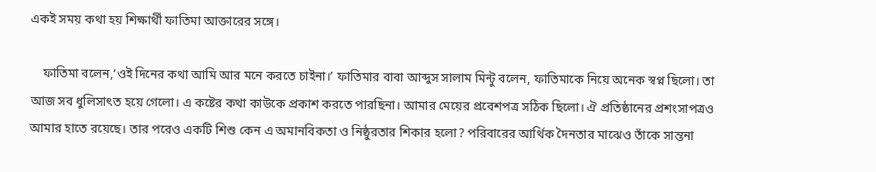একই সময় কথা হয় শিক্ষার্থী ফাতিমা আক্তারের সঙ্গে।

    ফাতিমা বলেন,‘ওই দিনের কথা আমি আর মনে করতে চাইনা।’ ফাতিমার বাবা আব্দুস সালাম মিন্টু বলেন, ফাতিমাকে নিয়ে অনেক স্বপ্ন ছিলো। তা আজ সব ধুলিসাৎত হয়ে গেলো। এ কষ্টের কথা কাউকে প্রকাশ করতে পারছিনা। আমার মেয়ের প্রবেশপত্র সঠিক ছিলো। ঐ প্রতিষ্ঠানের প্রশংসাপত্রও আমার হাতে রয়েছে। তার পরেও একটি শিশু কেন এ অমানবিকতা ও নিষ্ঠুরতার শিকার হলো? পরিবারের আর্থিক দৈনতার মাঝেও তাঁকে সান্তনা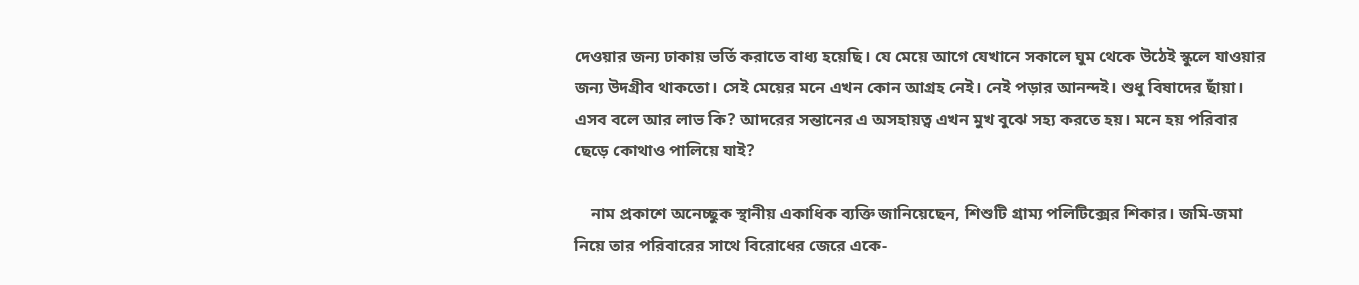দেওয়ার জন্য ঢাকায় ভর্তি করাতে বাধ্য হয়েছি। যে মেয়ে আগে যেখানে সকালে ঘুম থেকে উঠেই স্কুলে যাওয়ার জন্য উদগ্রীব থাকতো। সেই মেয়ের মনে এখন কোন আগ্রহ নেই। নেই পড়ার আনন্দই। শুধু বিষাদের ছাঁয়া। এসব বলে আর লাভ কি? আদরের সন্তানের এ অসহায়ত্ব এখন মুখ বুঝে সহ্য করতে হয়। মনে হয় পরিবার ছেড়ে কোথাও পালিয়ে যাই?

    নাম প্রকাশে অনেচ্ছুক স্থানীয় একাধিক ব্যক্তি জানিয়েছেন, শিশুটি গ্রাম্য পলিটিক্সের শিকার। জমি-জমা নিয়ে তার পরিবারের সাথে বিরোধের জেরে একে-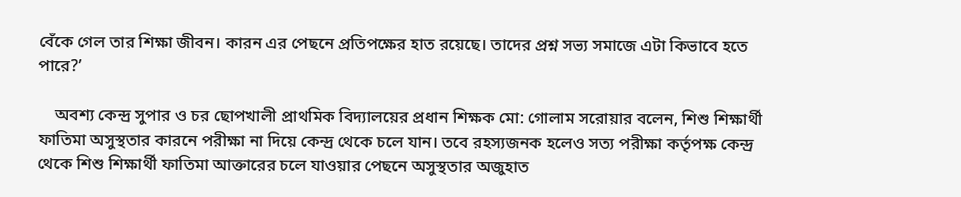বেঁকে গেল তার শিক্ষা জীবন। কারন এর পেছনে প্রতিপক্ষের হাত রয়েছে। তাদের প্রশ্ন সভ্য সমাজে এটা কিভাবে হতে পারে?’

    অবশ্য কেন্দ্র সুপার ও চর ছোপখালী প্রাথমিক বিদ্যালয়ের প্রধান শিক্ষক মো: গোলাম সরোয়ার বলেন, শিশু শিক্ষার্থী ফাতিমা অসুস্থতার কারনে পরীক্ষা না দিয়ে কেন্দ্র থেকে চলে যান। তবে রহস্যজনক হলেও সত্য পরীক্ষা কর্তৃপক্ষ কেন্দ্র থেকে শিশু শিক্ষার্থী ফাতিমা আক্তারের চলে যাওয়ার পেছনে অসুস্থতার অজুহাত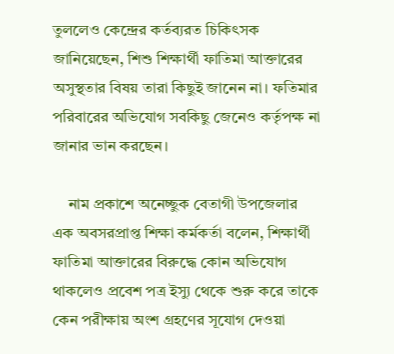তুললেও কেন্দ্রের কর্তব্যরত চিকিৎসক জানিয়েছেন, শিশু শিক্ষার্থী ফাতিমা আক্তারের অসুস্থতার বিষয় তারা কিছুই জানেন না। ফতিমার পরিবারের অভিযোগ সবকিছু জেনেও কর্তৃপক্ষ না জানার ভান করছেন।

    নাম প্রকাশে অনেচ্ছুক বেতাগী উপজেলার এক অবসরপ্রাপ্ত শিক্ষা কর্মকর্তা বলেন, শিক্ষার্থী ফাতিমা আক্তারের বিরুদ্ধে কোন অভিযোগ থাকলেও প্রবেশ পত্র ইস্যু থেকে শুরু করে তাকে কেন পরীক্ষায় অংশ গ্রহণের সূযোগ দেওয়া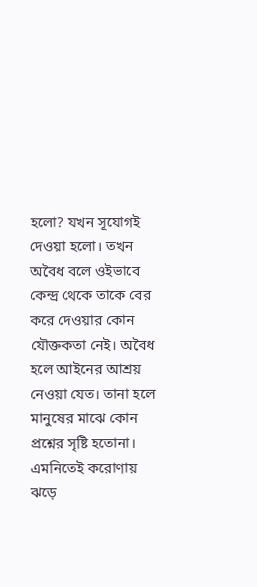হলো? যখন সূযোগই দেওয়া হলো। তখন অবৈধ বলে ওইভাবে কেন্দ্র থেকে তাকে বের করে দেওয়ার কোন যৌক্তকতা নেই। অবৈধ হলে আইনের আশ্রয় নেওয়া যেত। তানা হলে মানুষের মাঝে কোন প্রশ্নের সৃষ্টি হতোনা। এমনিতেই করোণায় ঝড়ে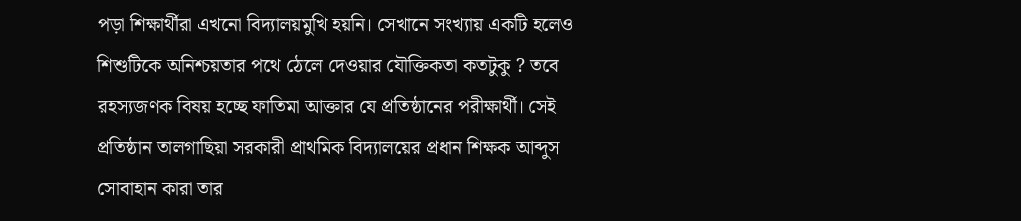পড়া শিক্ষার্থীরা এখনো বিদ্যালয়মুখি হয়নি। সেখানে সংখ্যায় একটি হলেও শিশুটিকে অনিশ্চয়তার পথে ঠেলে দেওয়ার যৌক্তিকতা কতটুকু ? তবে রহস্যজণক বিষয় হচ্ছে ফাতিমা আক্তার যে প্রতিষ্ঠানের পরীক্ষার্থী। সেই প্রতিষ্ঠান তালগাছিয়া সরকারী প্রাথমিক বিদ্যালয়ের প্রধান শিক্ষক আব্দুস সোবাহান কারা তার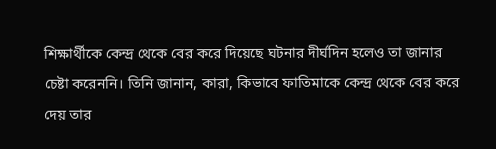শিক্ষার্থীকে কেন্দ্র থেকে বের করে দিয়েছে ঘটনার দীর্ঘদিন হলেও তা জানার চেষ্টা করেননি। তিনি জানান, কারা, কিভাবে ফাতিমাকে কেন্দ্র থেকে বের করে দেয় তার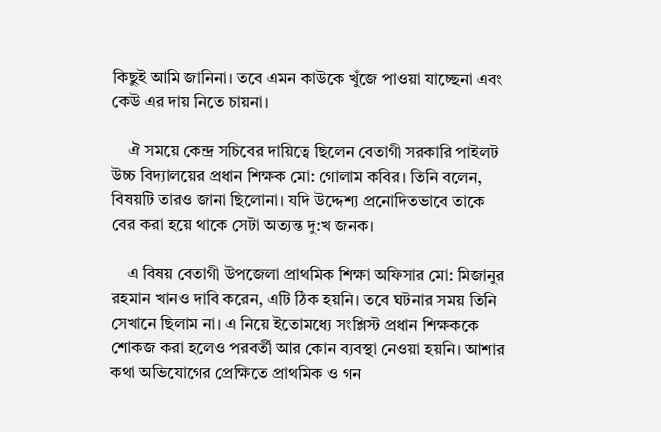কিছুই আমি জানিনা। তবে এমন কাউকে খুঁজে পাওয়া যাচ্ছেনা এবং কেউ এর দায় নিতে চায়না।

    ঐ সময়ে কেন্দ্র সচিবের দায়িত্বে ছিলেন বেতাগী সরকারি পাইলট উচ্চ বিদ্যালয়ের প্রধান শিক্ষক মো: গোলাম কবির। তিনি বলেন, বিষয়টি তারও জানা ছিলোনা। যদি উদ্দেশ্য প্রনোদিতভাবে তাকে বের করা হয়ে থাকে সেটা অত্যন্ত দু:খ জনক।

    এ বিষয় বেতাগী উপজেলা প্রাথমিক শিক্ষা অফিসার মো: মিজানুর রহমান খানও দাবি করেন, এটি ঠিক হয়নি। তবে ঘটনার সময় তিনি সেখানে ছিলাম না। এ নিয়ে ইতোমধ্যে সংশ্লিস্ট প্রধান শিক্ষককে শোকজ করা হলেও পরবর্তী আর কোন ব্যবস্থা নেওয়া হয়নি। আশার কথা অভিযোগের প্রেক্ষিতে প্রাথমিক ও গন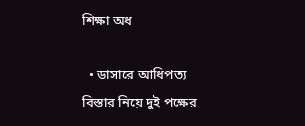শিক্ষা অধ

  • ডাসারে আধিপত্য বিস্তার নিয়ে দুই পক্ষের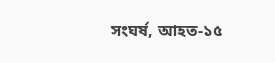সংঘর্ষ, আহত-১৫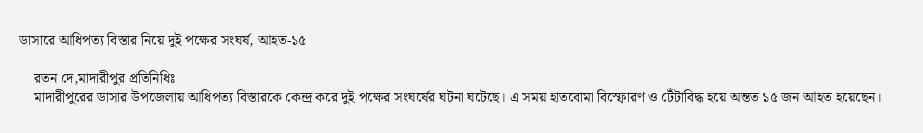ডাসারে আধিপত্য বিস্তার নিয়ে দুই পক্ষের সংঘর্ষ, আহত-১৫

    রতন দে,মাদারীপুর প্রতিনিধিঃ
    মাদারীপুরের ডাসার উপজেলায় আধিপত্য বিস্তারকে কেন্দ্র করে দুই পক্ষের সংঘর্ষের ঘটনা ঘটেছে। এ সময় হাতবোমা বিস্ফোরণ ও টেঁটাবিদ্ধ হয়ে অন্তত ১৫ জন আহত হয়েছেন।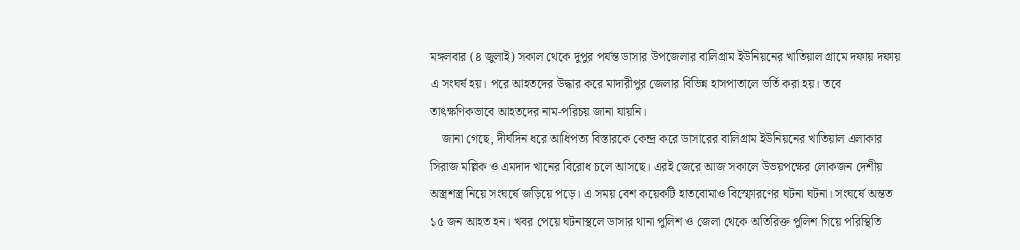মঙ্গলবার (৪ জুলাই) সকাল থেকে দুপুর পর্যন্ত ডাসার উপজেলার বালিগ্রাম ইউনিয়নের খাতিয়াল গ্রামে দফায় দফায় এ সংঘর্ষ হয়। পরে আহতদের উদ্ধার করে মাদারীপুর জেলার বিভিন্ন হাসপাতালে ভর্তি করা হয়। তবে তাৎক্ষণিকভাবে আহতদের নাম-পরিচয় জানা যায়নি।
    জানা গেছে, দীর্ঘদিন ধরে আধিপত্য বিস্তারকে কেন্দ্র করে ডাসারের বালিগ্রাম ইউনিয়নের খাতিয়াল এলাকার সিরাজ মল্লিক ও এমদাদ খানের বিরোধ চলে আসছে। এরই জেরে আজ সকালে উভয়পক্ষের লোকজন দেশীয় অস্ত্রশস্ত্র নিয়ে সংঘর্ষে জড়িয়ে পড়ে। এ সময় বেশ কয়েকটি হাতবোমাও বিস্ফোরণের ঘটনা ঘটনা। সংঘর্ষে অন্তত ১৫ জন আহত হন। খবর পেয়ে ঘটনাস্থলে ডাসার থানা পুলিশ ও জেলা থেকে অতিরিক্ত পুলিশ গিয়ে পরিস্থিতি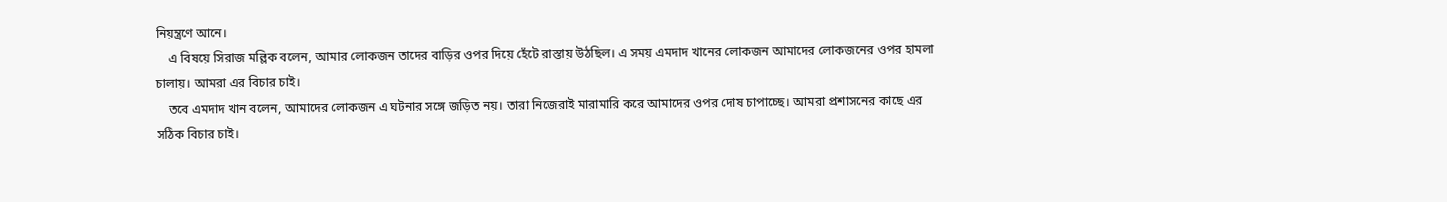নিয়ন্ত্রণে আনে।
    এ বিষয়ে সিরাজ মল্লিক বলেন, আমার লোকজন তাদের বাড়ির ওপর দিয়ে হেঁটে রাস্তায় উঠছিল। এ সময় এমদাদ খানের লোকজন আমাদের লোকজনের ওপর হামলা চালায়। আমরা এর বিচার চাই।
    তবে এমদাদ খান বলেন, আমাদের লোকজন এ ঘটনার সঙ্গে জড়িত নয়। তারা নিজেরাই মারামারি করে আমাদের ওপর দোষ চাপাচ্ছে। আমরা প্রশাসনের কাছে এর সঠিক বিচার চাই।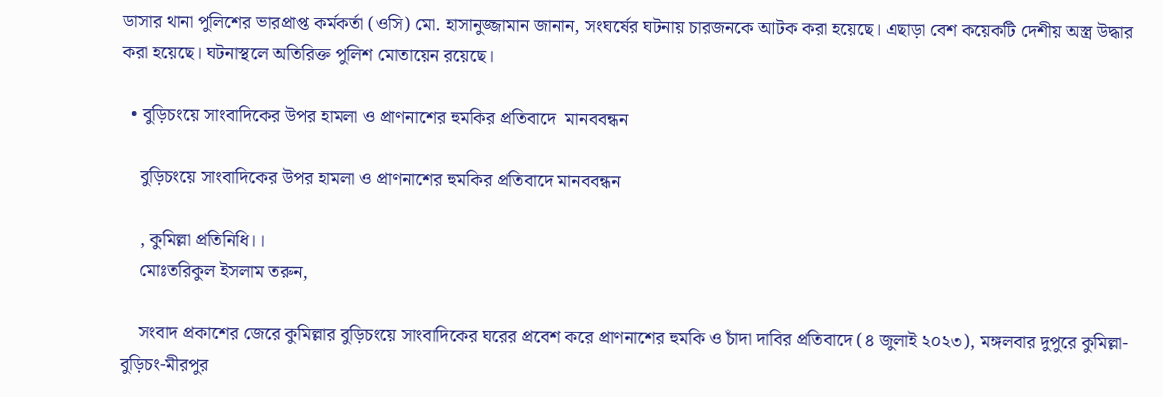ডাসার থানা পুলিশের ভারপ্রাপ্ত কর্মকর্তা (ওসি) মো. হাসানুজ্জামান জানান, সংঘর্ষের ঘটনায় চারজনকে আটক করা হয়েছে। এছাড়া বেশ কয়েকটি দেশীয় অস্ত্র উদ্ধার করা হয়েছে। ঘটনাস্থলে অতিরিক্ত পুলিশ মোতায়েন রয়েছে।

  • বুড়িচংয়ে সাংবাদিকের উপর হামলা ও প্রাণনাশের হুমকির প্রতিবাদে  মানববন্ধন

    বুড়িচংয়ে সাংবাদিকের উপর হামলা ও প্রাণনাশের হুমকির প্রতিবাদে মানববন্ধন

    , কুমিল্লা প্রতিনিধি।।
    মোঃতরিকুল ইসলাম তরুন,

    সংবাদ প্রকাশের জেরে কুমিল্লার বুড়িচংয়ে সাংবাদিকের ঘরের প্রবেশ করে প্রাণনাশের হুমকি ও চাঁদা দাবির প্রতিবাদে (৪ জুলাই ২০২৩), মঙ্গলবার দুপুরে কুমিল্লা-বুড়িচং-মীরপুর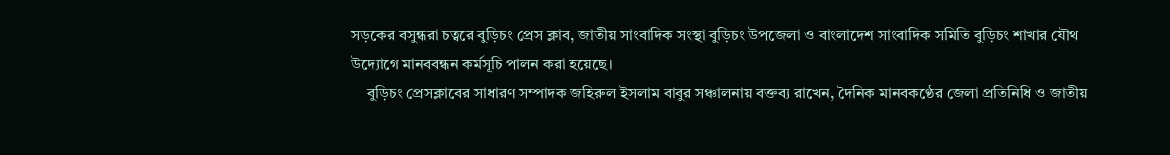সড়কের বসুন্ধরা চত্বরে বুড়িচং প্রেস ক্লাব, জাতীয় সাংবাদিক সংস্থা বুড়িচং উপজেলা ও বাংলাদেশ সাংবাদিক সমিতি বুড়িচং শাখার যৌথ উদ্যোগে মানববন্ধন কর্মসূচি পালন করা হয়েছে।
    বুড়িচং প্রেসক্লাবের সাধারণ সম্পাদক জহিরুল ইসলাম বাবুর সঞ্চালনায় বক্তব্য রাখেন, দৈনিক মানবকণ্ঠের জেলা প্রতিনিধি ও জাতীয়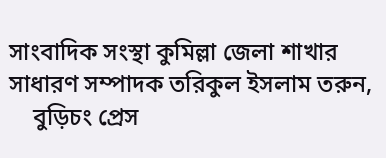সাংবাদিক সংস্থা কুমিল্লা জেলা শাখার সাধারণ সম্পাদক তরিকুল ইসলাম তরুন,
    বুড়িচং প্রেস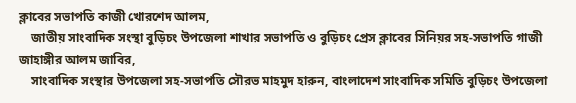ক্লাবের সভাপতি কাজী খোরশেদ আলম,
    জাতীয় সাংবাদিক সংস্থা বুড়িচং উপজেলা শাখার সভাপতি ও বুড়িচং প্রেস ক্লাবের সিনিয়র সহ-সভাপতি গাজী জাহাঙ্গীর আলম জাবির,
    সাংবাদিক সংস্থার উপজেলা সহ-সভাপতি সৌরভ মাহমুদ হারুন, বাংলাদেশ সাংবাদিক সমিতি বুড়িচং উপজেলা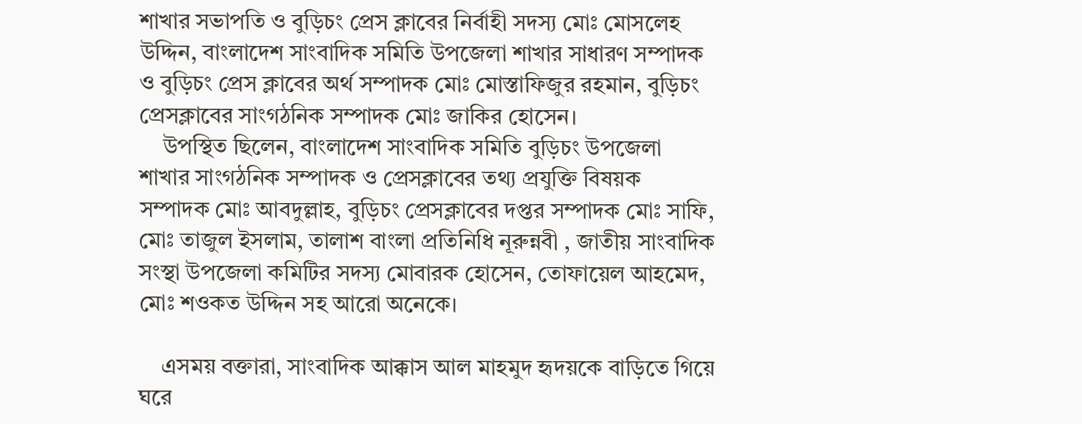শাখার সভাপতি ও বুড়িচং প্রেস ক্লাবের নির্বাহী সদস্য মোঃ মোসলেহ উদ্দিন, বাংলাদেশ সাংবাদিক সমিতি উপজেলা শাখার সাধারণ সম্পাদক ও বুড়িচং প্রেস ক্লাবের অর্থ সম্পাদক মোঃ মোস্তাফিজুর রহমান, বুড়িচং প্রেসক্লাবের সাংগঠনিক সম্পাদক মোঃ জাকির হোসেন।
    উপস্থিত ছিলেন, বাংলাদেশ সাংবাদিক সমিতি বুড়িচং উপজেলা শাখার সাংগঠনিক সম্পাদক ও প্রেসক্লাবের তথ্য প্রযুক্তি বিষয়ক সম্পাদক মোঃ আবদুল্লাহ, বুড়িচং প্রেসক্লাবের দপ্তর সম্পাদক মোঃ সাফি, মোঃ তাজুল ইসলাম, তালাশ বাংলা প্রতিনিধি নূরুন্নবী , জাতীয় সাংবাদিক সংস্থা উপজেলা কমিটির সদস্য মোবারক হোসেন, তোফায়েল আহমেদ, মোঃ শওকত উদ্দিন সহ আরো অনেকে।

    এসময় বক্তারা, সাংবাদিক আক্কাস আল মাহমুদ হৃদয়কে বাড়িতে গিয়ে ঘরে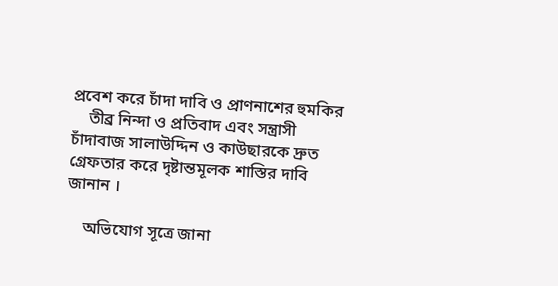প্রবেশ করে চাঁদা দাবি ও প্রাণনাশের হুমকির
    তীব্র নিন্দা ও প্রতিবাদ এবং সন্ত্রাসী চাঁদাবাজ সালাউদ্দিন ও কাউছারকে দ্রুত গ্রেফতার করে দৃষ্টান্তমূলক শাস্তির দাবি জানান ।

    অভিযোগ সূত্রে জানা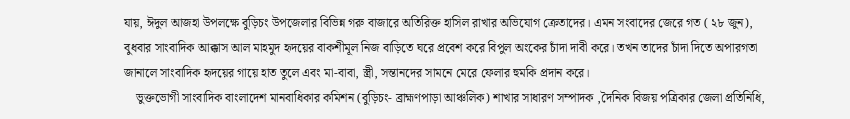যায়, ঈদুল আজহা উপলক্ষে বুড়িচং উপজেলার বিভিন্ন গরু বাজারে অতিরিক্ত হাসিল রাখার অভিযোগ ক্রেতাদের। এমন সংবাদের জেরে গত ( ২৮ জুন), বুধবার সাংবাদিক আক্কাস আল মাহমুদ হৃদয়ের বাকশীমূল নিজ বাড়িতে ঘরে প্রবেশ করে বিপুল অংকের চাঁদা দাবী করে। তখন তাদের চাঁদা দিতে অপারগতা জানালে সাংবাদিক হৃদয়ের গায়ে হাত তুলে এবং মা-বাবা, স্ত্রী, সন্তানদের সামনে মেরে ফেলার হুমকি প্রদান করে।
    ভুক্তভোগী সাংবাদিক বাংলাদেশ মানবাধিকার কমিশন (বুড়িচং- ব্রাহ্মণপাড়া আঞ্চলিক) শাখার সাধারণ সম্পাদক ,দৈনিক বিজয় পত্রিকার জেলা প্রতিনিধি,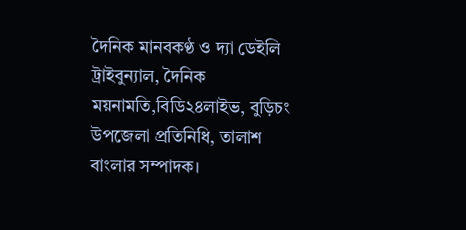দৈনিক মানবকণ্ঠ ও দ্যা ডেইলি ট্রাইবুন্যাল, দৈনিক ময়নামতি,বিডি২৪লাইভ, বুড়িচং উপজেলা প্রতিনিধি, তালাশ বাংলার সম্পাদক।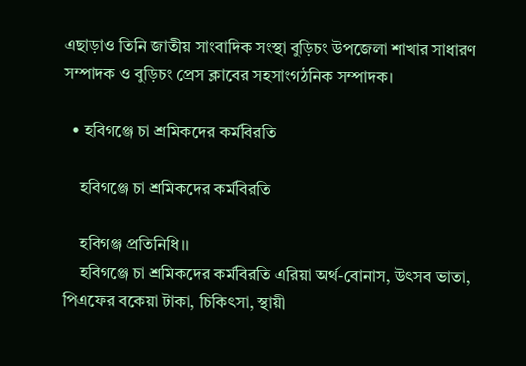এছাড়াও তিনি জাতীয় সাংবাদিক সংস্থা বুড়িচং উপজেলা শাখার সাধারণ সম্পাদক ও বুড়িচং প্রেস ক্লাবের সহসাংগঠনিক সম্পাদক।

  • হবিগঞ্জে চা শ্রমিকদের কর্মবিরতি

    হবিগঞ্জে চা শ্রমিকদের কর্মবিরতি

    হবিগঞ্জ প্রতিনিধি।।
    হবিগঞ্জে চা শ্রমিকদের কর্মবিরতি এরিয়া অর্থ-বোনাস, উৎসব ভাতা, পিএফের বকেয়া টাকা, চিকিৎসা, স্থায়ী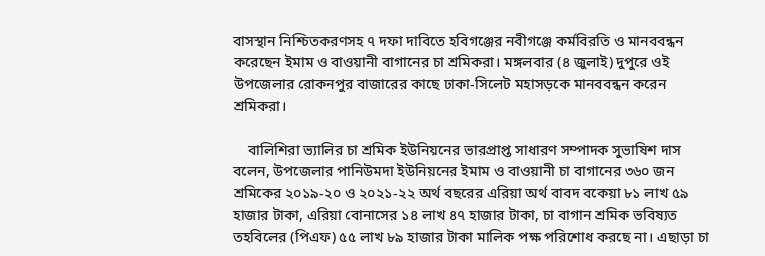বাসস্থান নিশ্চিতকরণসহ ৭ দফা দাবিতে হবিগঞ্জের নবীগঞ্জে কর্মবিরতি ও মানববন্ধন করেছেন ইমাম ও বাওয়ানী বাগানের চা শ্রমিকরা। মঙ্গলবার (৪ জুলাই) দুপুরে ওই উপজেলার রোকনপুর বাজারের কাছে ঢাকা-সিলেট মহাসড়কে মানববন্ধন করেন শ্রমিকরা।

    বালিশিরা ভ্যালির চা শ্রমিক ইউনিয়নের ভারপ্রাপ্ত সাধারণ সম্পাদক সুভাষিশ দাস বলেন, উপজেলার পানিউমদা ইউনিয়নের ইমাম ও বাওয়ানী চা বাগানের ৩৬০ জন শ্রমিকের ২০১৯-২০ ও ২০২১-২২ অর্থ বছরের এরিয়া অর্থ বাবদ বকেয়া ৮১ লাখ ৫৯ হাজার টাকা, এরিয়া বোনাসের ১৪ লাখ ৪৭ হাজার টাকা, চা বাগান শ্রমিক ভবিষ্যত তহবিলের (পিএফ) ৫৫ লাখ ৮৯ হাজার টাকা মালিক পক্ষ পরিশোধ করছে না। এছাড়া চা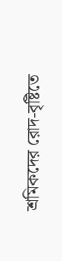শ্রমিকদের রোদ-বৃষ্টিতে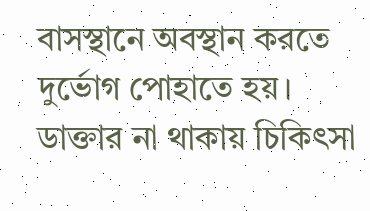বাসস্থানে অবস্থান করতে দুর্ভোগ পোহাতে হয়। ডাক্তার না থাকায় চিকিৎসা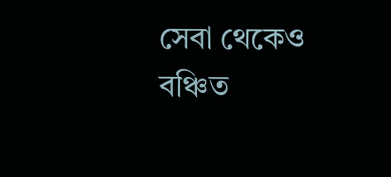সেবা থেকেও বঞ্চিত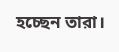হচ্ছেন তারা।